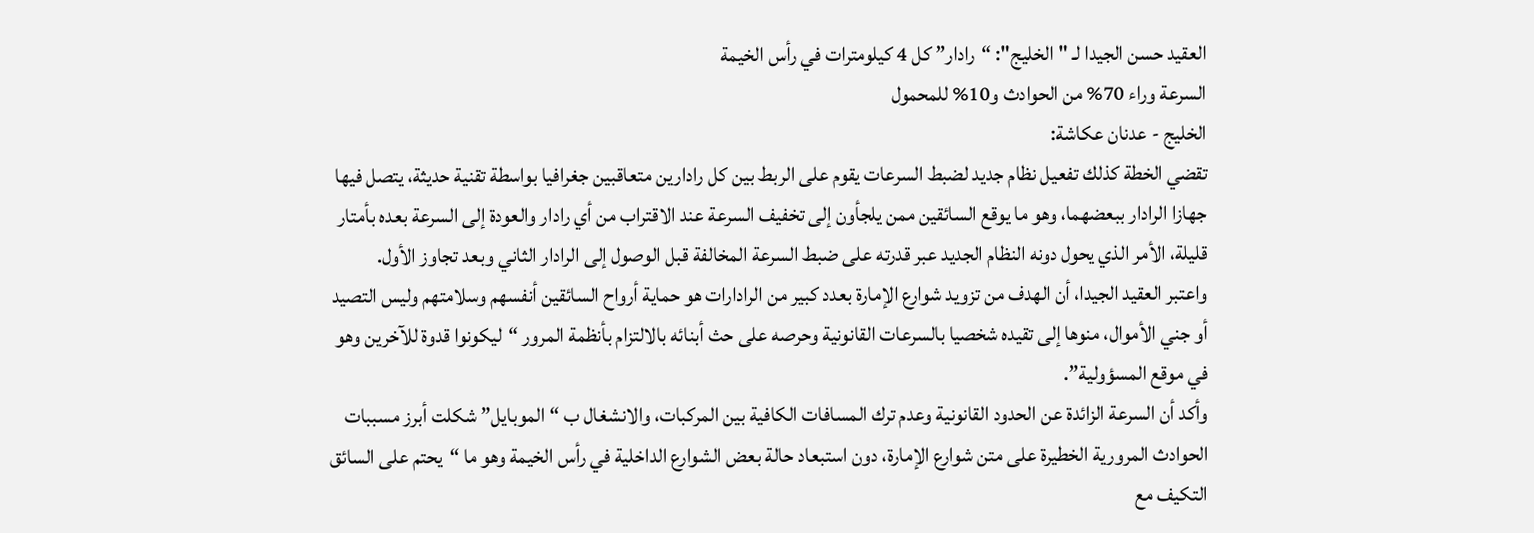العقيد حسن الجيدا لـ "الخليج": “رادار” كل 4 كيلومترات في رأس الخيمة
السرعة وراء 70% من الحوادث و10% للمحمول
الخليج - عدنان عكاشة:
تقضي الخطة كذلك تفعيل نظام جديد لضبط السرعات يقوم على الربط بين كل رادارين متعاقبين جغرافيا بواسطة تقنية حديثة، يتصل فيها جهازا الرادار ببعضهما، وهو ما يوقع السائقين ممن يلجأون إلى تخفيف السرعة عند الاقتراب من أي رادار والعودة إلى السرعة بعده بأمتار قليلة، الأمر الذي يحول دونه النظام الجديد عبر قدرته على ضبط السرعة المخالفة قبل الوصول إلى الرادار الثاني وبعد تجاوز الأول.
واعتبر العقيد الجيدا، أن الهدف من تزويد شوارع الإمارة بعدد كبير من الرادارات هو حماية أرواح السائقين أنفسهم وسلامتهم وليس التصيد أو جني الأموال، منوها إلى تقيده شخصيا بالسرعات القانونية وحرصه على حث أبنائه بالالتزام بأنظمة المرور “ليكونوا قدوة للآخرين وهو في موقع المسؤولية”.
وأكد أن السرعة الزائدة عن الحدود القانونية وعدم ترك المسافات الكافية بين المركبات، والانشغال ب “الموبايل” شكلت أبرز مسببات الحوادث المرورية الخطيرة على متن شوارع الإمارة، دون استبعاد حالة بعض الشوارع الداخلية في رأس الخيمة وهو ما “يحتم على السائق التكيف مع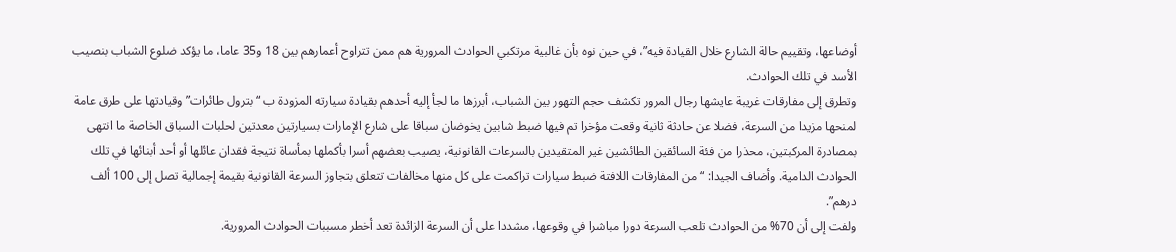أوضاعها، وتقييم حالة الشارع خلال القيادة فيه”، في حين نوه بأن غالبية مرتكبي الحوادث المرورية هم ممن تتراوح أعمارهم بين 18 و35 عاما، ما يؤكد ضلوع الشباب بنصيب الأسد في تلك الحوادث.
وتطرق إلى مفارقات غريبة عايشها رجال المرور تكشف حجم التهور بين الشباب، أبرزها ما لجأ إليه أحدهم بقيادة سيارته المزودة ب “بترول طائرات” وقيادتها على طرق عامة لمنحها مزيدا من السرعة، فضلا عن حادثة ثانية وقعت مؤخرا تم فيها ضبط شابين يخوضان سباقا على شارع الإمارات بسيارتين معدتين لحلبات السباق الخاصة ما انتهى بمصادرة المركبتين، محذرا من فئة السائقين الطائشين غير المتقيدين بالسرعات القانونية، يصيب بعضهم أسرا بأكملها بمأساة نتيجة فقدان عائلها أو أحد أبنائها في تلك الحوادث الدامية. وأضاف الجيدا: “من المفارقات اللافتة ضبط سيارات تراكمت على كل منها مخالفات تتعلق بتجاوز السرعة القانونية بقيمة إجمالية تصل إلى 100 ألف درهم”.
ولفت إلى أن 70% من الحوادث تلعب السرعة دورا مباشرا في وقوعها، مشددا على أن السرعة الزائدة تعد أخطر مسببات الحوادث المرورية.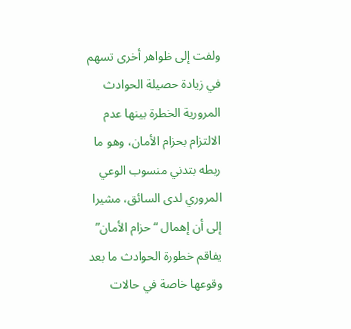ولفت إلى ظواهر أخرى تسهم في زيادة حصيلة الحوادث المرورية الخطرة بينها عدم الالتزام بحزام الأمان، وهو ما ربطه بتدني منسوب الوعي المروري لدى السائق، مشيرا إلى أن إهمال “حزام الأمان” يفاقم خطورة الحوادث ما بعد وقوعها خاصة في حالات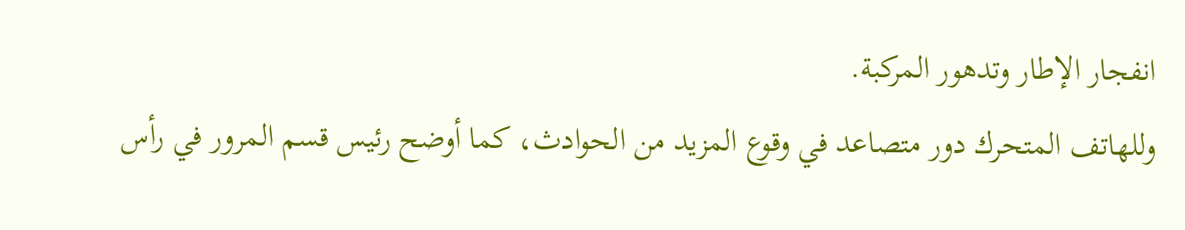انفجار الإطار وتدهور المركبة.
وللهاتف المتحرك دور متصاعد في وقوع المزيد من الحوادث، كما أوضح رئيس قسم المرور في رأس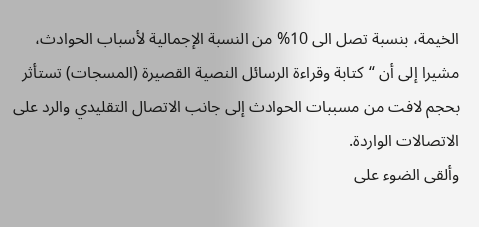الخيمة، بنسبة تصل الى 10% من النسبة الإجمالية لأسباب الحوادث، مشيرا إلى أن “كتابة وقراءة الرسائل النصية القصيرة (المسجات) تستأثر بحجم لافت من مسببات الحوادث إلى جانب الاتصال التقليدي والرد على الاتصالات الواردة.
وألقى الضوء على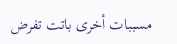مسببات أخرى باتت تفرض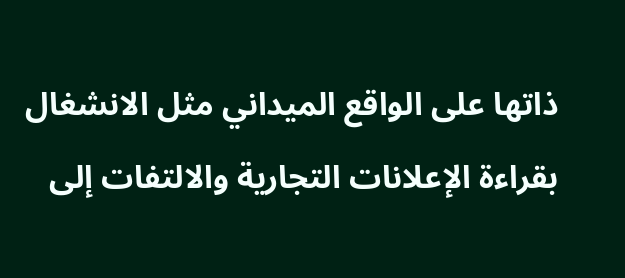ذاتها على الواقع الميداني مثل الانشغال بقراءة الإعلانات التجارية والالتفات إلى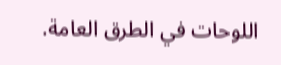اللوحات في الطرق العامة.